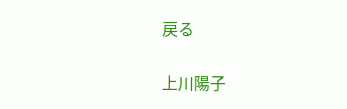戻る

上川陽子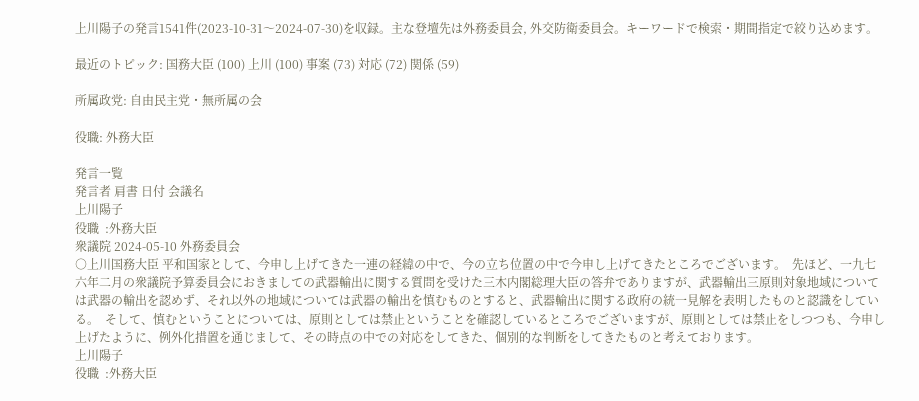上川陽子の発言1541件(2023-10-31〜2024-07-30)を収録。主な登壇先は外務委員会, 外交防衛委員会。キーワードで検索・期間指定で絞り込めます。

最近のトピック: 国務大臣 (100) 上川 (100) 事案 (73) 対応 (72) 関係 (59)

所属政党: 自由民主党・無所属の会

役職: 外務大臣

発言一覧
発言者 肩書 日付 会議名
上川陽子
役職  :外務大臣
衆議院 2024-05-10 外務委員会
○上川国務大臣 平和国家として、今申し上げてきた一連の経緯の中で、今の立ち位置の中で今申し上げてきたところでございます。  先ほど、一九七六年二月の衆議院予算委員会におきましての武器輸出に関する質問を受けた三木内閣総理大臣の答弁でありますが、武器輸出三原則対象地域については武器の輸出を認めず、それ以外の地域については武器の輸出を慎むものとすると、武器輸出に関する政府の統一見解を表明したものと認識をしている。  そして、慎むということについては、原則としては禁止ということを確認しているところでございますが、原則としては禁止をしつつも、今申し上げたように、例外化措置を通じまして、その時点の中での対応をしてきた、個別的な判断をしてきたものと考えております。
上川陽子
役職  :外務大臣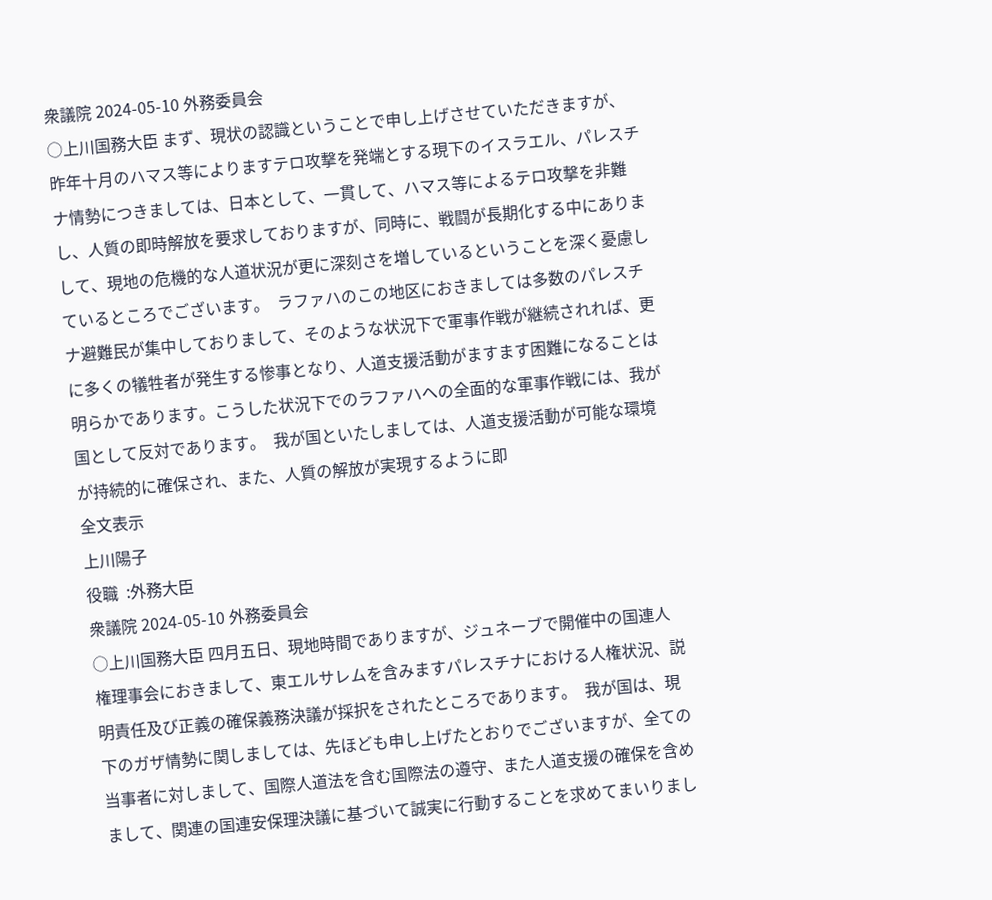衆議院 2024-05-10 外務委員会
○上川国務大臣 まず、現状の認識ということで申し上げさせていただきますが、昨年十月のハマス等によりますテロ攻撃を発端とする現下のイスラエル、パレスチナ情勢につきましては、日本として、一貫して、ハマス等によるテロ攻撃を非難し、人質の即時解放を要求しておりますが、同時に、戦闘が長期化する中にありまして、現地の危機的な人道状況が更に深刻さを増しているということを深く憂慮しているところでございます。  ラファハのこの地区におきましては多数のパレスチナ避難民が集中しておりまして、そのような状況下で軍事作戦が継続されれば、更に多くの犠牲者が発生する惨事となり、人道支援活動がますます困難になることは明らかであります。こうした状況下でのラファハへの全面的な軍事作戦には、我が国として反対であります。  我が国といたしましては、人道支援活動が可能な環境が持続的に確保され、また、人質の解放が実現するように即
全文表示
上川陽子
役職  :外務大臣
衆議院 2024-05-10 外務委員会
○上川国務大臣 四月五日、現地時間でありますが、ジュネーブで開催中の国連人権理事会におきまして、東エルサレムを含みますパレスチナにおける人権状況、説明責任及び正義の確保義務決議が採択をされたところであります。  我が国は、現下のガザ情勢に関しましては、先ほども申し上げたとおりでございますが、全ての当事者に対しまして、国際人道法を含む国際法の遵守、また人道支援の確保を含めまして、関連の国連安保理決議に基づいて誠実に行動することを求めてまいりまし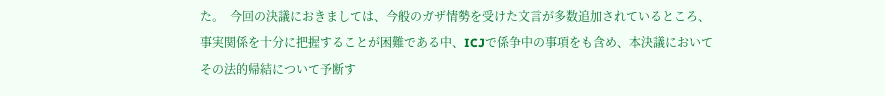た。  今回の決議におきましては、今般のガザ情勢を受けた文言が多数追加されているところ、事実関係を十分に把握することが困難である中、ICJで係争中の事項をも含め、本決議においてその法的帰結について予断す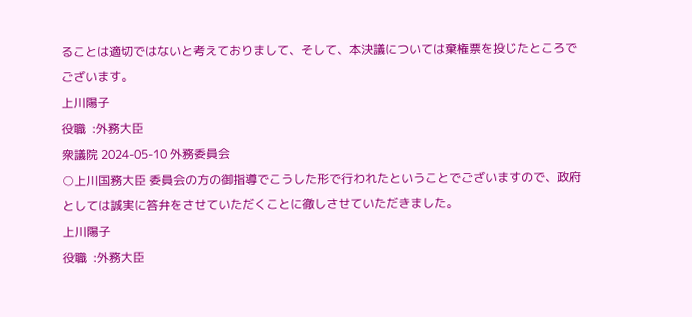ることは適切ではないと考えておりまして、そして、本決議については棄権票を投じたところでございます。
上川陽子
役職  :外務大臣
衆議院 2024-05-10 外務委員会
○上川国務大臣 委員会の方の御指導でこうした形で行われたということでございますので、政府としては誠実に答弁をさせていただくことに徹しさせていただきました。
上川陽子
役職  :外務大臣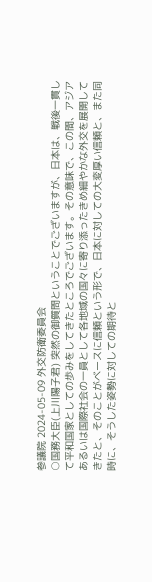参議院 2024-05-09 外交防衛委員会
○国務大臣(上川陽子君) 突然の御質問ということでございますが、日本は、戦後一貫して平和国家としての歩みをしてきたところでございます。その意味で、この間、アジアあるいは国際社会の一員として各地域の国々に寄り添ったきめ細やかな外交を展開してきたと、そのことがベースに信頼という形で、日本に対しての大変厚い信頼と、また同時に、そうした姿勢に対しての期待と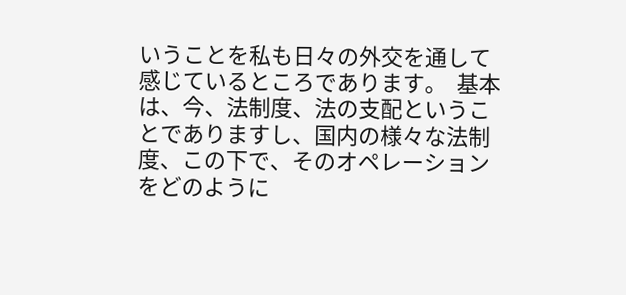いうことを私も日々の外交を通して感じているところであります。  基本は、今、法制度、法の支配ということでありますし、国内の様々な法制度、この下で、そのオペレーションをどのように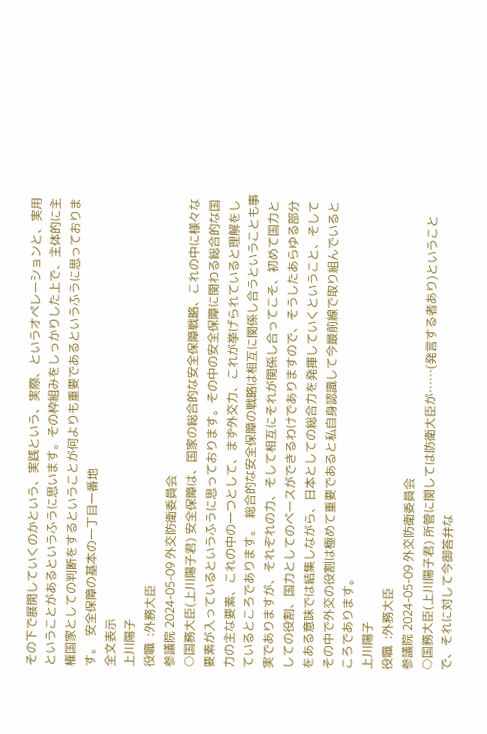その下で展開していくのかという、実践という、実際、というオペレーションと、実用ということがあるというふうに思います。その枠組みをしっかりした上で、主体的に主権国家としての判断をするということが何よりも重要であるというふうに思っております。  安全保障の基本の一丁目一番地
全文表示
上川陽子
役職  :外務大臣
参議院 2024-05-09 外交防衛委員会
○国務大臣(上川陽子君) 安全保障は、国家の総合的な安全保障戦略、これの中に様々な要素が入っているというふうに思っております。その中の安全保障に関わる総合的な国力の主な要素、これの中の一つとして、まず外交力、これが挙げられていると理解をしているところであります。  総合的な安全保障の戦略は相互に関係し合うということも事実でありますが、それぞれの力、そして相互にそれが関係し合ってこそ、初めて国力としての役割、国力としてのベースができるわけでありますので、そうしたあらゆる部分をある意味では結集しながら、日本としての総合力を発揮していくということ、そしてその中で外交の役割は極めて重要であると私自身認識して今最前線で取り組んでいるところであります。
上川陽子
役職  :外務大臣
参議院 2024-05-09 外交防衛委員会
○国務大臣(上川陽子君) 所管に関しては防衛大臣が……(発言する者あり)ということで、それに対して今御答弁な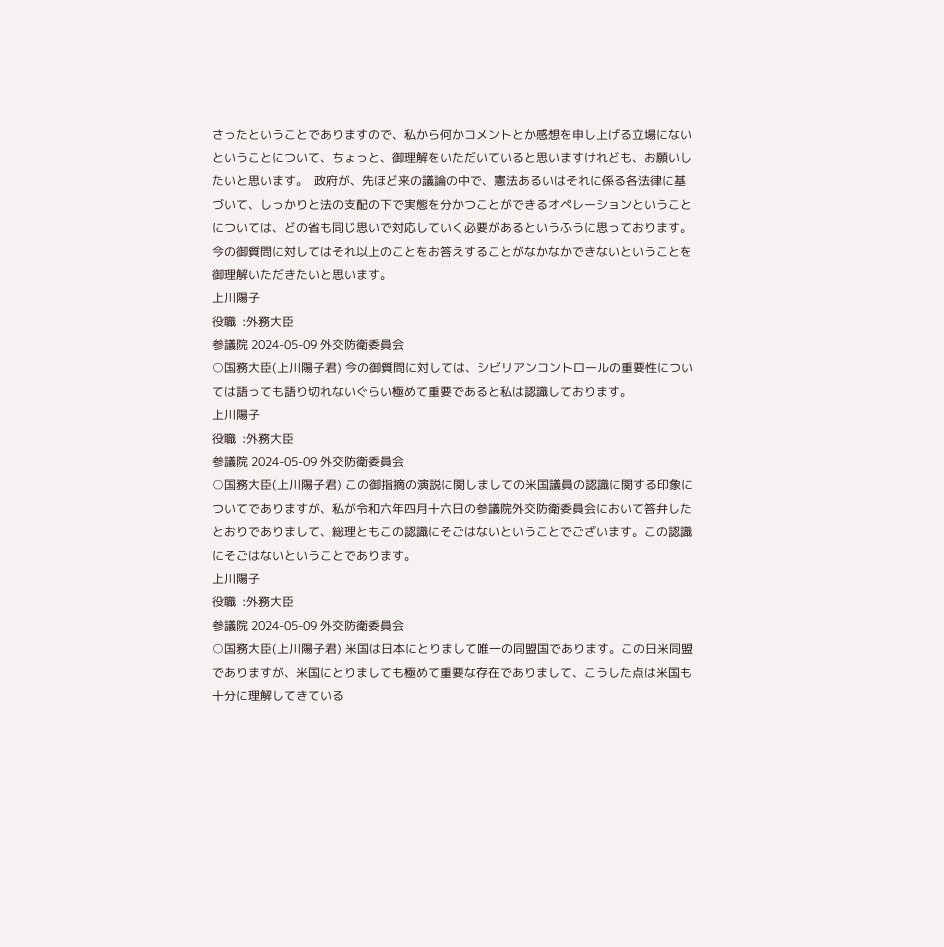さったということでありますので、私から何かコメントとか感想を申し上げる立場にないということについて、ちょっと、御理解をいただいていると思いますけれども、お願いしたいと思います。  政府が、先ほど来の議論の中で、憲法あるいはそれに係る各法律に基づいて、しっかりと法の支配の下で実態を分かつことができるオペレーションということについては、どの省も同じ思いで対応していく必要があるというふうに思っております。  今の御質問に対してはそれ以上のことをお答えすることがなかなかできないということを御理解いただきたいと思います。
上川陽子
役職  :外務大臣
参議院 2024-05-09 外交防衛委員会
○国務大臣(上川陽子君) 今の御質問に対しては、シビリアンコントロールの重要性については語っても語り切れないぐらい極めて重要であると私は認識しております。
上川陽子
役職  :外務大臣
参議院 2024-05-09 外交防衛委員会
○国務大臣(上川陽子君) この御指摘の演説に関しましての米国議員の認識に関する印象についてでありますが、私が令和六年四月十六日の参議院外交防衛委員会において答弁したとおりでありまして、総理ともこの認識にそごはないということでございます。この認識にそごはないということであります。
上川陽子
役職  :外務大臣
参議院 2024-05-09 外交防衛委員会
○国務大臣(上川陽子君) 米国は日本にとりまして唯一の同盟国であります。この日米同盟でありますが、米国にとりましても極めて重要な存在でありまして、こうした点は米国も十分に理解してきている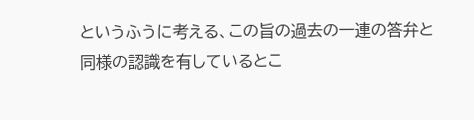というふうに考える、この旨の過去の一連の答弁と同様の認識を有しているとこ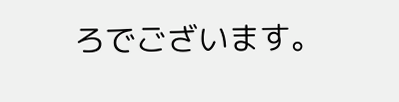ろでございます。